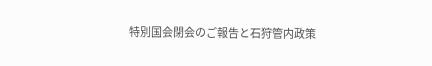特別国会閉会のご報告と石狩管内政策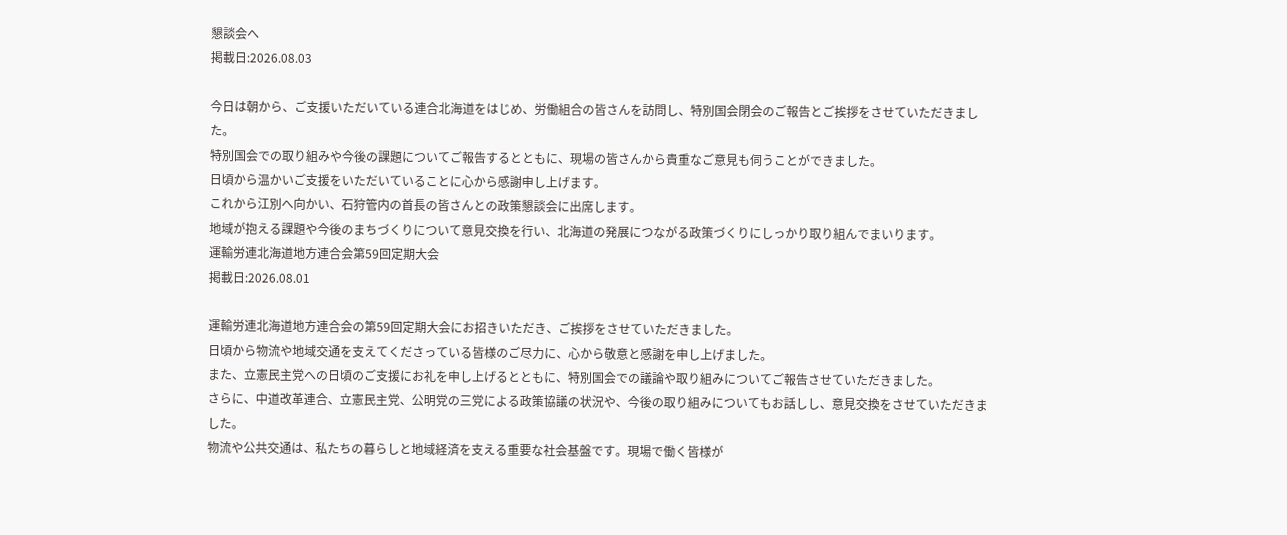懇談会へ
掲載日:2026.08.03

今日は朝から、ご支援いただいている連合北海道をはじめ、労働組合の皆さんを訪問し、特別国会閉会のご報告とご挨拶をさせていただきました。
特別国会での取り組みや今後の課題についてご報告するとともに、現場の皆さんから貴重なご意見も伺うことができました。
日頃から温かいご支援をいただいていることに心から感謝申し上げます。
これから江別へ向かい、石狩管内の首長の皆さんとの政策懇談会に出席します。
地域が抱える課題や今後のまちづくりについて意見交換を行い、北海道の発展につながる政策づくりにしっかり取り組んでまいります。
運輸労連北海道地方連合会第59回定期大会
掲載日:2026.08.01

運輸労連北海道地方連合会の第59回定期大会にお招きいただき、ご挨拶をさせていただきました。
日頃から物流や地域交通を支えてくださっている皆様のご尽力に、心から敬意と感謝を申し上げました。
また、立憲民主党への日頃のご支援にお礼を申し上げるとともに、特別国会での議論や取り組みについてご報告させていただきました。
さらに、中道改革連合、立憲民主党、公明党の三党による政策協議の状況や、今後の取り組みについてもお話しし、意見交換をさせていただきました。
物流や公共交通は、私たちの暮らしと地域経済を支える重要な社会基盤です。現場で働く皆様が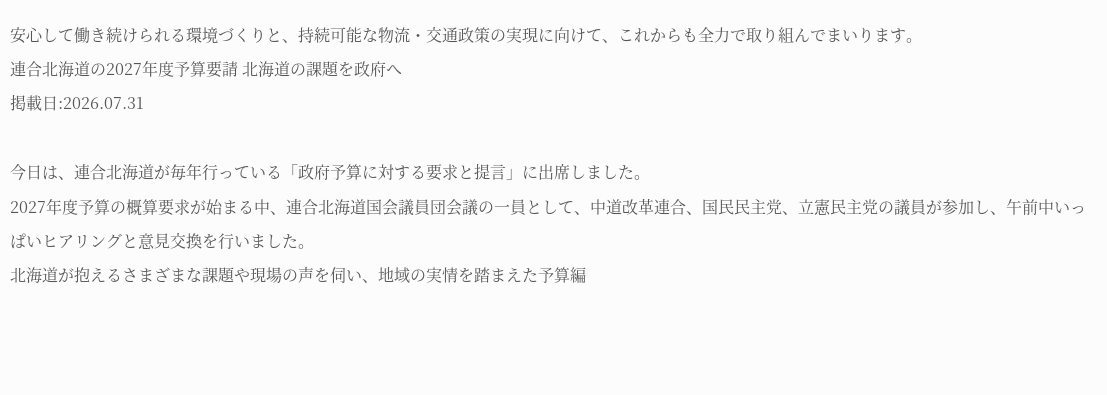安心して働き続けられる環境づくりと、持続可能な物流・交通政策の実現に向けて、これからも全力で取り組んでまいります。
連合北海道の2027年度予算要請 北海道の課題を政府へ
掲載日:2026.07.31

今日は、連合北海道が毎年行っている「政府予算に対する要求と提言」に出席しました。
2027年度予算の概算要求が始まる中、連合北海道国会議員団会議の一員として、中道改革連合、国民民主党、立憲民主党の議員が参加し、午前中いっぱいヒアリングと意見交換を行いました。
北海道が抱えるさまざまな課題や現場の声を伺い、地域の実情を踏まえた予算編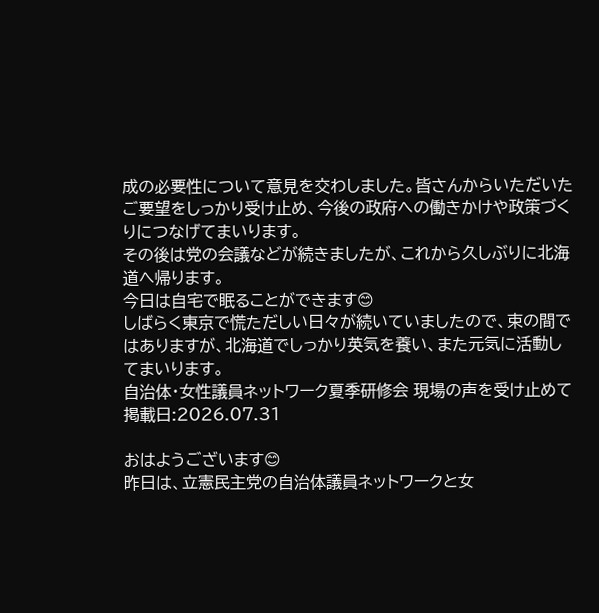成の必要性について意見を交わしました。皆さんからいただいたご要望をしっかり受け止め、今後の政府への働きかけや政策づくりにつなげてまいります。
その後は党の会議などが続きましたが、これから久しぶりに北海道へ帰ります。
今日は自宅で眠ることができます😊
しばらく東京で慌ただしい日々が続いていましたので、束の間ではありますが、北海道でしっかり英気を養い、また元気に活動してまいります。
自治体・女性議員ネットワーク夏季研修会 現場の声を受け止めて
掲載日:2026.07.31

おはようございます😊
昨日は、立憲民主党の自治体議員ネットワークと女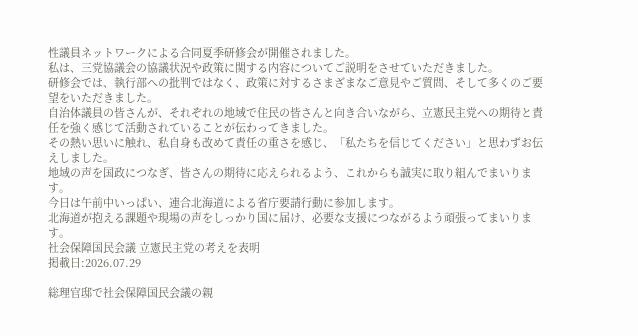性議員ネットワークによる合同夏季研修会が開催されました。
私は、三党協議会の協議状況や政策に関する内容についてご説明をさせていただきました。
研修会では、執行部への批判ではなく、政策に対するさまざまなご意見やご質問、そして多くのご要望をいただきました。
自治体議員の皆さんが、それぞれの地域で住民の皆さんと向き合いながら、立憲民主党への期待と責任を強く感じて活動されていることが伝わってきました。
その熱い思いに触れ、私自身も改めて責任の重さを感じ、「私たちを信じてください」と思わずお伝えしました。
地域の声を国政につなぎ、皆さんの期待に応えられるよう、これからも誠実に取り組んでまいります。
今日は午前中いっぱい、連合北海道による省庁要請行動に参加します。
北海道が抱える課題や現場の声をしっかり国に届け、必要な支援につながるよう頑張ってまいります。
社会保障国民会議 立憲民主党の考えを表明
掲載日:2026.07.29

総理官邸で社会保障国民会議の親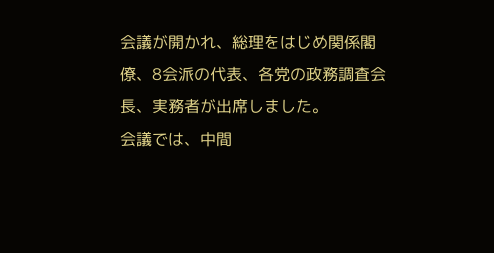会議が開かれ、総理をはじめ関係閣僚、8会派の代表、各党の政務調査会長、実務者が出席しました。
会議では、中間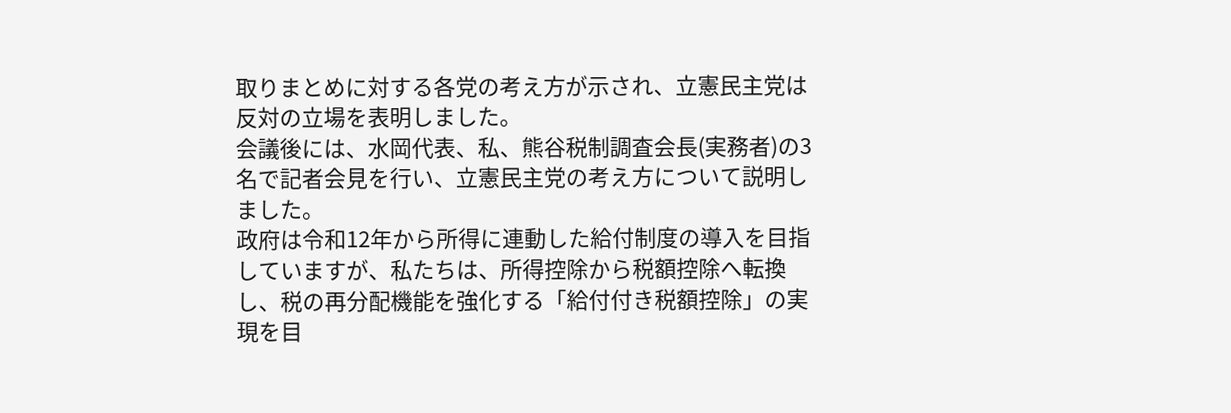取りまとめに対する各党の考え方が示され、立憲民主党は反対の立場を表明しました。
会議後には、水岡代表、私、熊谷税制調査会長(実務者)の3名で記者会見を行い、立憲民主党の考え方について説明しました。
政府は令和12年から所得に連動した給付制度の導入を目指していますが、私たちは、所得控除から税額控除へ転換し、税の再分配機能を強化する「給付付き税額控除」の実現を目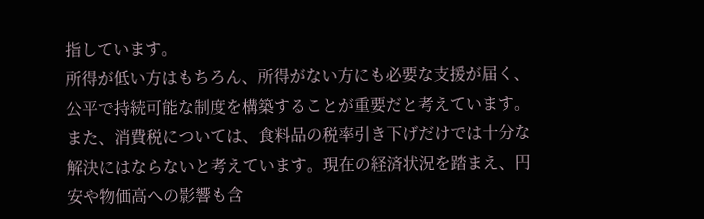指しています。
所得が低い方はもちろん、所得がない方にも必要な支援が届く、公平で持続可能な制度を構築することが重要だと考えています。
また、消費税については、食料品の税率引き下げだけでは十分な解決にはならないと考えています。現在の経済状況を踏まえ、円安や物価高への影響も含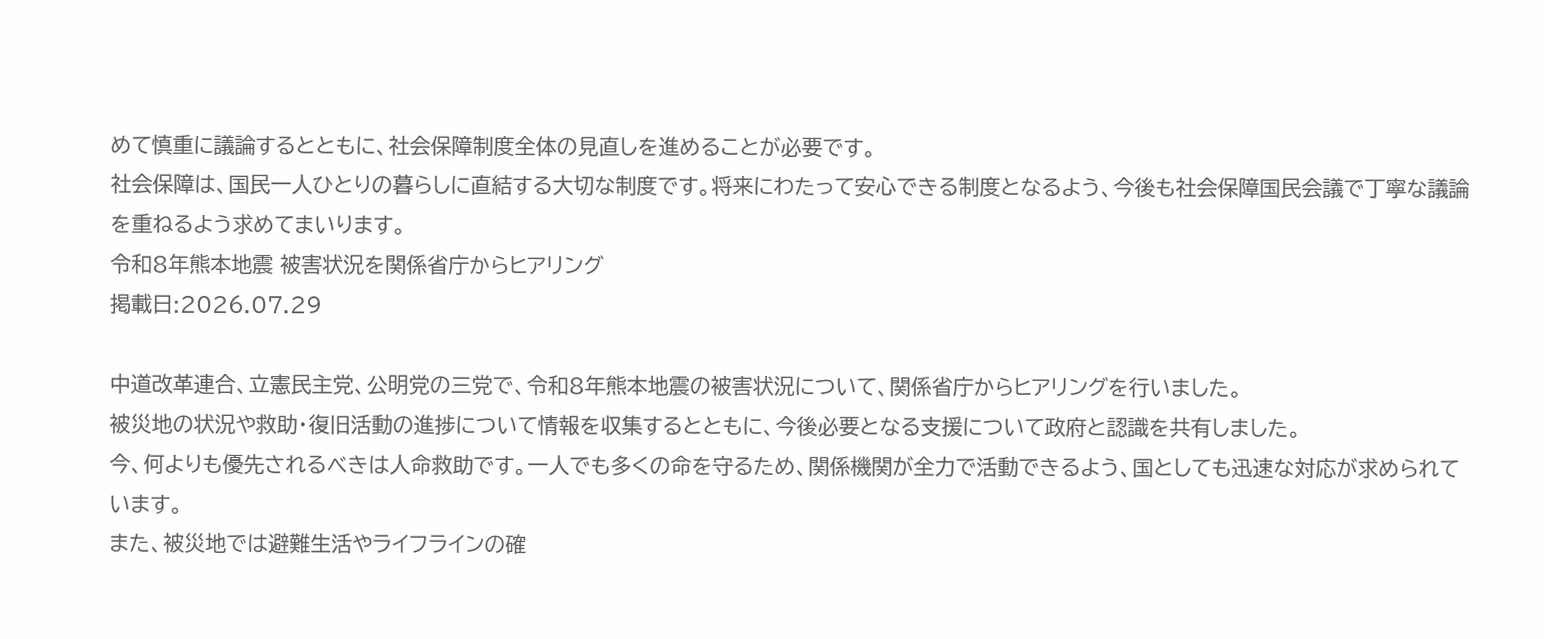めて慎重に議論するとともに、社会保障制度全体の見直しを進めることが必要です。
社会保障は、国民一人ひとりの暮らしに直結する大切な制度です。将来にわたって安心できる制度となるよう、今後も社会保障国民会議で丁寧な議論を重ねるよう求めてまいります。
令和8年熊本地震 被害状況を関係省庁からヒアリング
掲載日:2026.07.29

中道改革連合、立憲民主党、公明党の三党で、令和8年熊本地震の被害状況について、関係省庁からヒアリングを行いました。
被災地の状況や救助・復旧活動の進捗について情報を収集するとともに、今後必要となる支援について政府と認識を共有しました。
今、何よりも優先されるべきは人命救助です。一人でも多くの命を守るため、関係機関が全力で活動できるよう、国としても迅速な対応が求められています。
また、被災地では避難生活やライフラインの確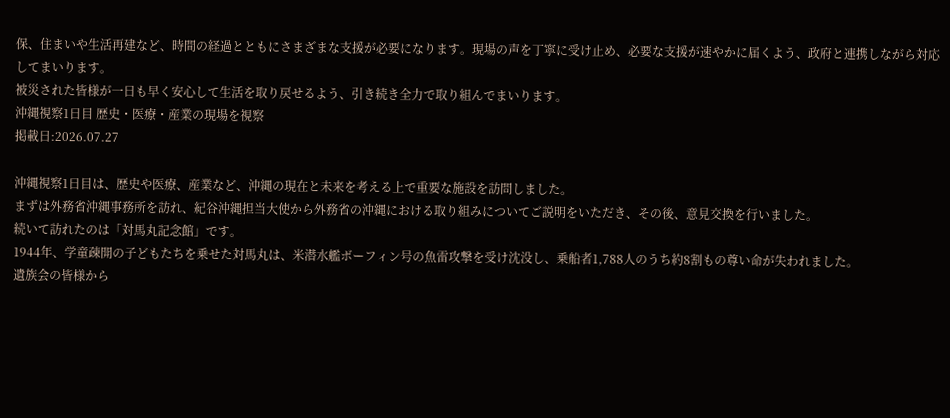保、住まいや生活再建など、時間の経過とともにさまざまな支援が必要になります。現場の声を丁寧に受け止め、必要な支援が速やかに届くよう、政府と連携しながら対応してまいります。
被災された皆様が一日も早く安心して生活を取り戻せるよう、引き続き全力で取り組んでまいります。
沖縄視察1日目 歴史・医療・産業の現場を視察
掲載日:2026.07.27

沖縄視察1日目は、歴史や医療、産業など、沖縄の現在と未来を考える上で重要な施設を訪問しました。
まずは外務省沖縄事務所を訪れ、紀谷沖縄担当大使から外務省の沖縄における取り組みについてご説明をいただき、その後、意見交換を行いました。
続いて訪れたのは「対馬丸記念館」です。
1944年、学童疎開の子どもたちを乗せた対馬丸は、米潜水艦ボーフィン号の魚雷攻撃を受け沈没し、乗船者1,788人のうち約8割もの尊い命が失われました。
遺族会の皆様から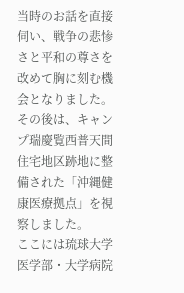当時のお話を直接伺い、戦争の悲惨さと平和の尊さを改めて胸に刻む機会となりました。
その後は、キャンプ瑞慶覧西普天間住宅地区跡地に整備された「沖縄健康医療拠点」を視察しました。
ここには琉球大学医学部・大学病院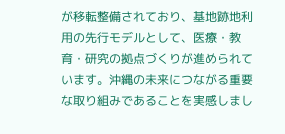が移転整備されており、基地跡地利用の先行モデルとして、医療・教育・研究の拠点づくりが進められています。沖縄の未来につながる重要な取り組みであることを実感しまし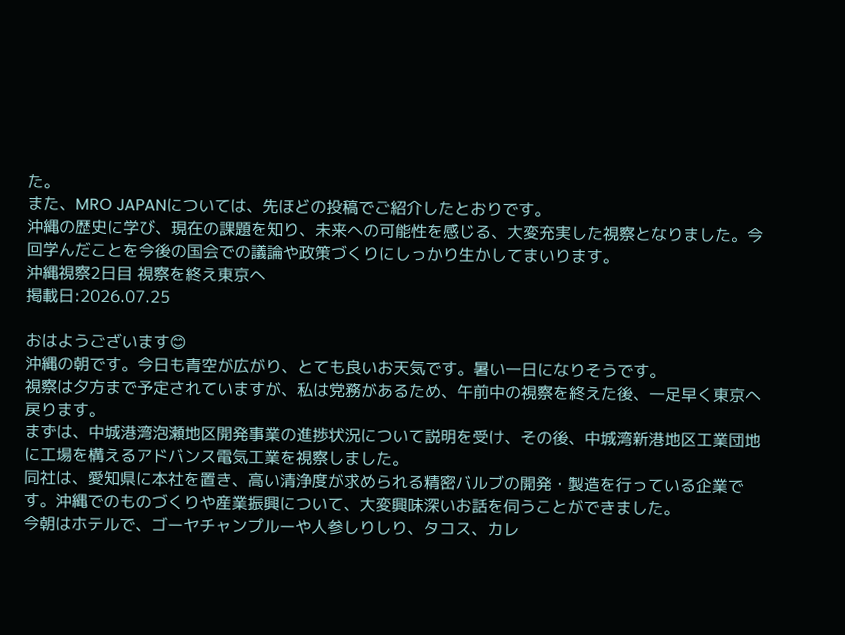た。
また、MRO JAPANについては、先ほどの投稿でご紹介したとおりです。
沖縄の歴史に学び、現在の課題を知り、未来への可能性を感じる、大変充実した視察となりました。今回学んだことを今後の国会での議論や政策づくりにしっかり生かしてまいります。
沖縄視察2日目 視察を終え東京へ
掲載日:2026.07.25

おはようございます😊
沖縄の朝です。今日も青空が広がり、とても良いお天気です。暑い一日になりそうです。
視察は夕方まで予定されていますが、私は党務があるため、午前中の視察を終えた後、一足早く東京へ戻ります。
まずは、中城港湾泡瀬地区開発事業の進捗状況について説明を受け、その後、中城湾新港地区工業団地に工場を構えるアドバンス電気工業を視察しました。
同社は、愛知県に本社を置き、高い清浄度が求められる精密バルブの開発・製造を行っている企業です。沖縄でのものづくりや産業振興について、大変興味深いお話を伺うことができました。
今朝はホテルで、ゴーヤチャンプルーや人参しりしり、タコス、カレ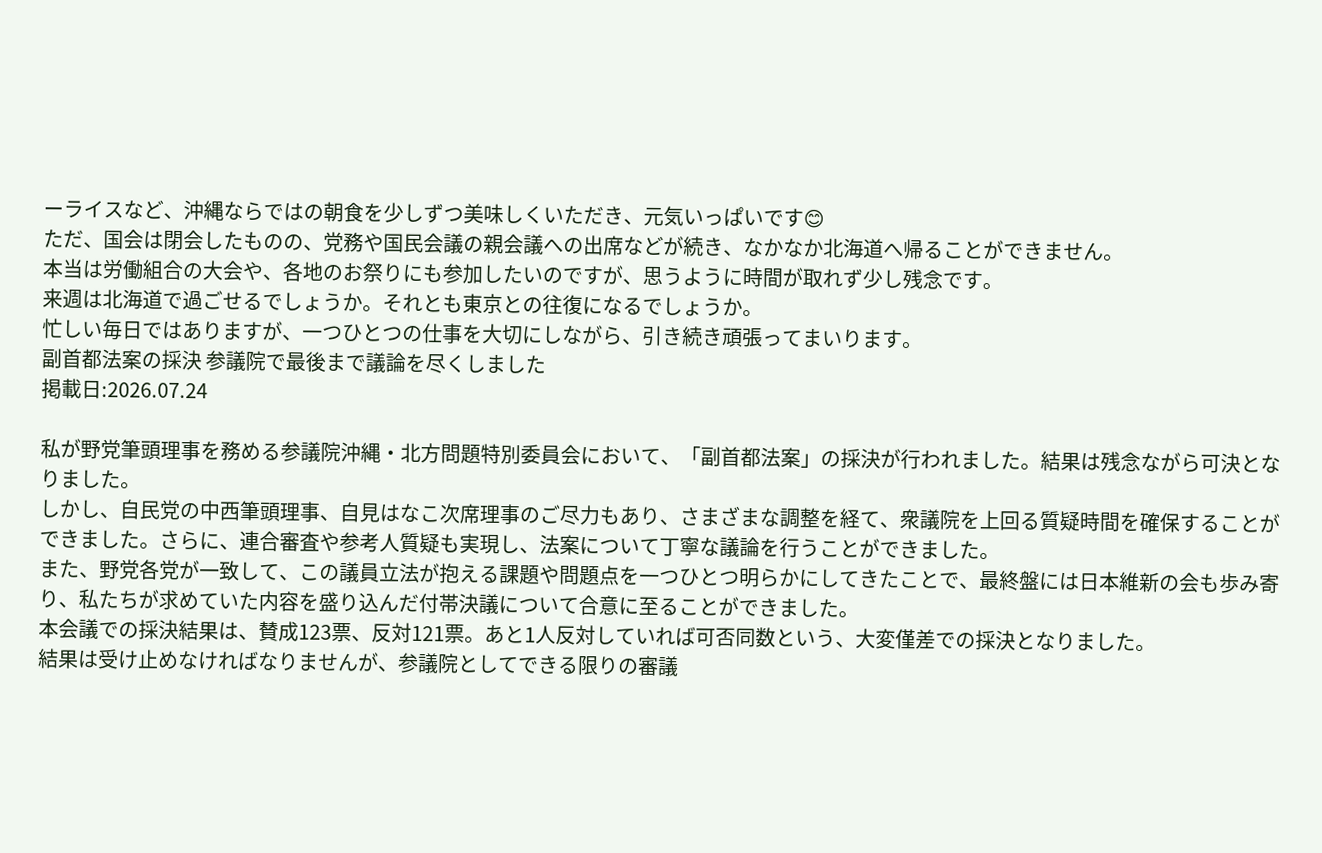ーライスなど、沖縄ならではの朝食を少しずつ美味しくいただき、元気いっぱいです😊
ただ、国会は閉会したものの、党務や国民会議の親会議への出席などが続き、なかなか北海道へ帰ることができません。
本当は労働組合の大会や、各地のお祭りにも参加したいのですが、思うように時間が取れず少し残念です。
来週は北海道で過ごせるでしょうか。それとも東京との往復になるでしょうか。
忙しい毎日ではありますが、一つひとつの仕事を大切にしながら、引き続き頑張ってまいります。
副首都法案の採決 参議院で最後まで議論を尽くしました
掲載日:2026.07.24

私が野党筆頭理事を務める参議院沖縄・北方問題特別委員会において、「副首都法案」の採決が行われました。結果は残念ながら可決となりました。
しかし、自民党の中西筆頭理事、自見はなこ次席理事のご尽力もあり、さまざまな調整を経て、衆議院を上回る質疑時間を確保することができました。さらに、連合審査や参考人質疑も実現し、法案について丁寧な議論を行うことができました。
また、野党各党が一致して、この議員立法が抱える課題や問題点を一つひとつ明らかにしてきたことで、最終盤には日本維新の会も歩み寄り、私たちが求めていた内容を盛り込んだ付帯決議について合意に至ることができました。
本会議での採決結果は、賛成123票、反対121票。あと1人反対していれば可否同数という、大変僅差での採決となりました。
結果は受け止めなければなりませんが、参議院としてできる限りの審議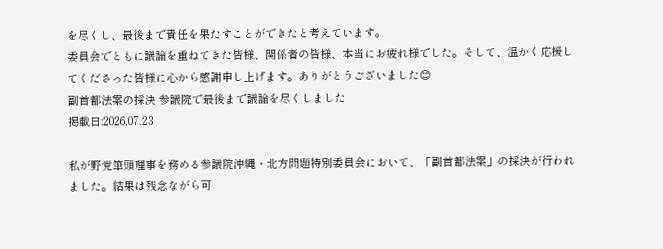を尽くし、最後まで責任を果たすことができたと考えています。
委員会でともに議論を重ねてきた皆様、関係者の皆様、本当にお疲れ様でした。そして、温かく応援してくださった皆様に心から感謝申し上げます。ありがとうございました😊
副首都法案の採決 参議院で最後まで議論を尽くしました
掲載日:2026.07.23

私が野党筆頭理事を務める参議院沖縄・北方問題特別委員会において、「副首都法案」の採決が行われました。結果は残念ながら可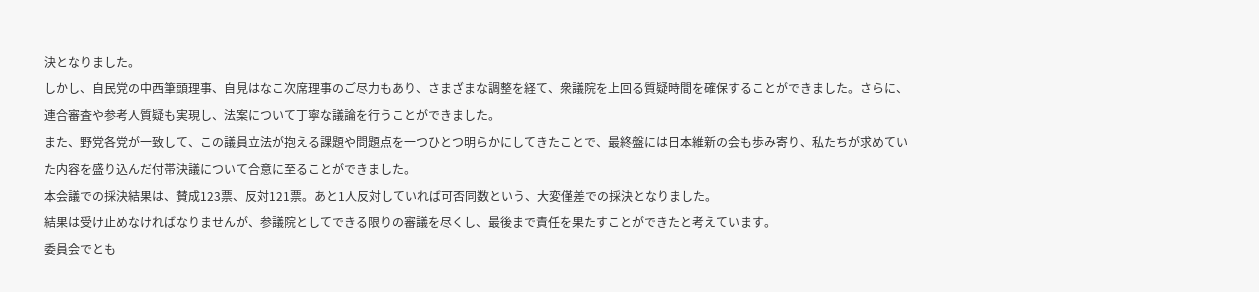決となりました。
しかし、自民党の中西筆頭理事、自見はなこ次席理事のご尽力もあり、さまざまな調整を経て、衆議院を上回る質疑時間を確保することができました。さらに、連合審査や参考人質疑も実現し、法案について丁寧な議論を行うことができました。
また、野党各党が一致して、この議員立法が抱える課題や問題点を一つひとつ明らかにしてきたことで、最終盤には日本維新の会も歩み寄り、私たちが求めていた内容を盛り込んだ付帯決議について合意に至ることができました。
本会議での採決結果は、賛成123票、反対121票。あと1人反対していれば可否同数という、大変僅差での採決となりました。
結果は受け止めなければなりませんが、参議院としてできる限りの審議を尽くし、最後まで責任を果たすことができたと考えています。
委員会でとも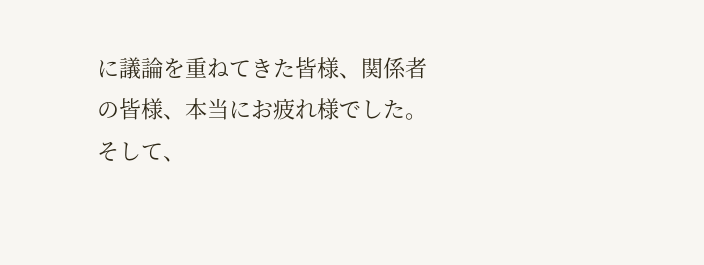に議論を重ねてきた皆様、関係者の皆様、本当にお疲れ様でした。そして、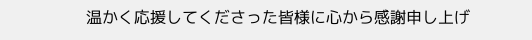温かく応援してくださった皆様に心から感謝申し上げ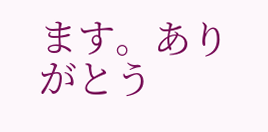ます。ありがとう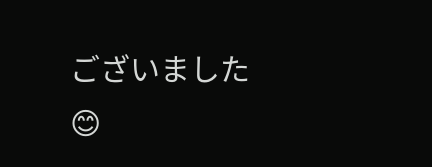ございました😊